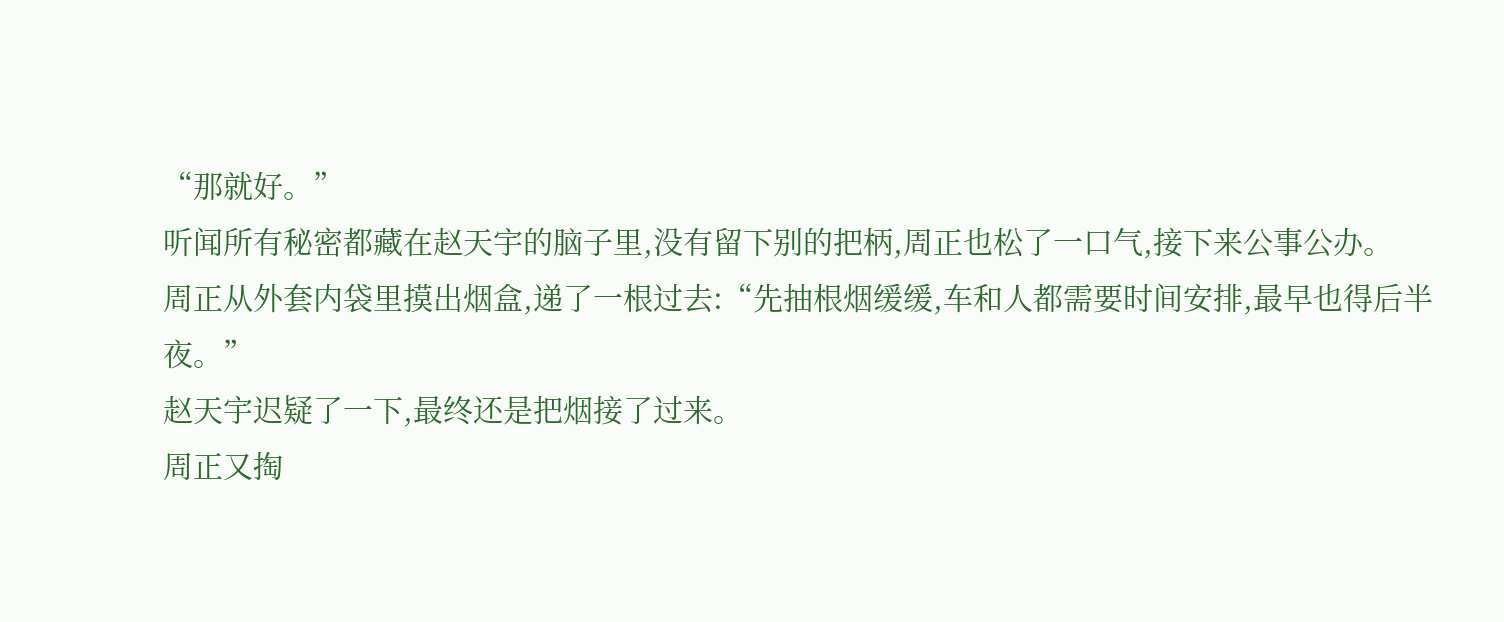“那就好。”
听闻所有秘密都藏在赵天宇的脑子里,没有留下别的把柄,周正也松了一口气,接下来公事公办。
周正从外套内袋里摸出烟盒,递了一根过去:“先抽根烟缓缓,车和人都需要时间安排,最早也得后半夜。”
赵天宇迟疑了一下,最终还是把烟接了过来。
周正又掏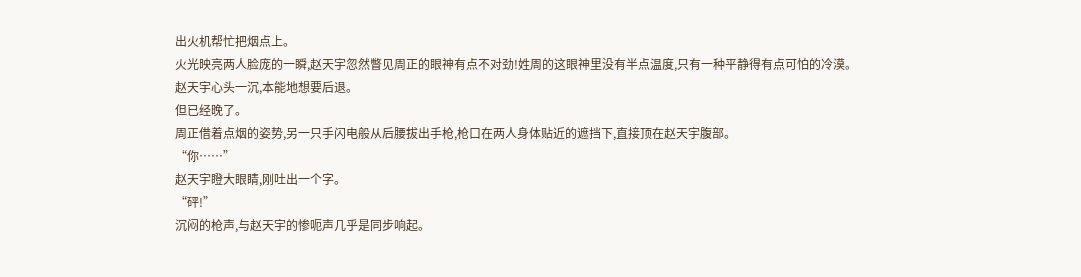出火机帮忙把烟点上。
火光映亮两人脸庞的一瞬,赵天宇忽然瞥见周正的眼神有点不对劲!姓周的这眼神里没有半点温度,只有一种平静得有点可怕的冷漠。
赵天宇心头一沉,本能地想要后退。
但已经晚了。
周正借着点烟的姿势,另一只手闪电般从后腰拔出手枪,枪口在两人身体贴近的遮挡下,直接顶在赵天宇腹部。
“你……”
赵天宇瞪大眼睛,刚吐出一个字。
“砰!”
沉闷的枪声,与赵天宇的惨呃声几乎是同步响起。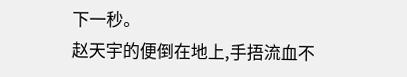下一秒。
赵天宇的便倒在地上,手捂流血不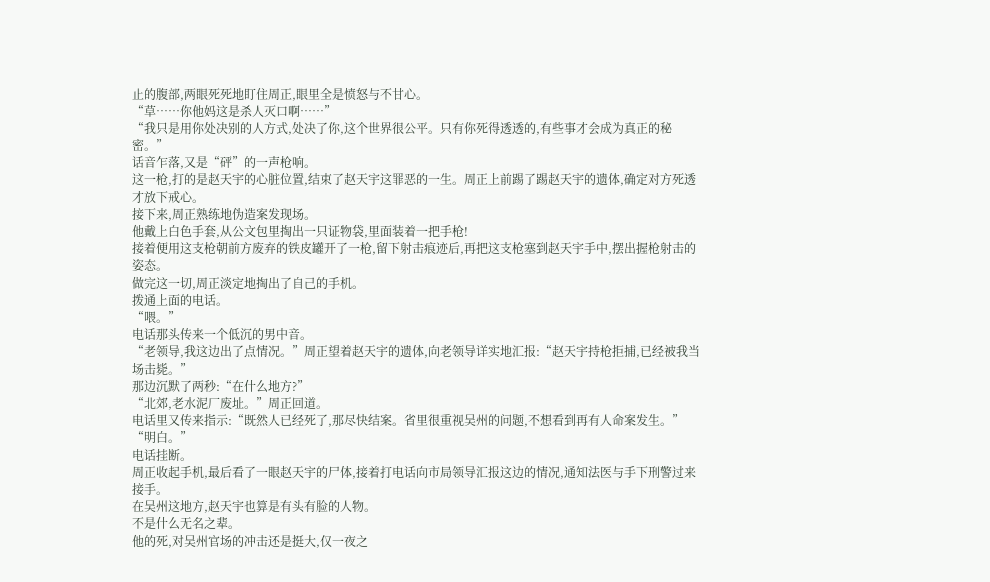止的腹部,两眼死死地盯住周正,眼里全是愤怒与不甘心。
“草……你他妈这是杀人灭口啊……”
“我只是用你处决别的人方式,处决了你,这个世界很公平。只有你死得透透的,有些事才会成为真正的秘密。”
话音乍落,又是“砰”的一声枪响。
这一枪,打的是赵天宇的心脏位置,结束了赵天宇这罪恶的一生。周正上前踢了踢赵天宇的遗体,确定对方死透才放下戒心。
接下来,周正熟练地伪造案发现场。
他戴上白色手套,从公文包里掏出一只证物袋,里面装着一把手枪!
接着便用这支枪朝前方废弃的铁皮罐开了一枪,留下射击痕迹后,再把这支枪塞到赵天宇手中,摆出握枪射击的姿态。
做完这一切,周正淡定地掏出了自己的手机。
拨通上面的电话。
“喂。”
电话那头传来一个低沉的男中音。
“老领导,我这边出了点情况。”周正望着赵天宇的遗体,向老领导详实地汇报:“赵天宇持枪拒捕,已经被我当场击毙。”
那边沉默了两秒:“在什么地方?”
“北郊,老水泥厂废址。”周正回道。
电话里又传来指示:“既然人已经死了,那尽快结案。省里很重视吴州的问题,不想看到再有人命案发生。”
“明白。”
电话挂断。
周正收起手机,最后看了一眼赵天宇的尸体,接着打电话向市局领导汇报这边的情况,通知法医与手下刑警过来接手。
在吴州这地方,赵天宇也算是有头有脸的人物。
不是什么无名之辈。
他的死,对吴州官场的冲击还是挺大,仅一夜之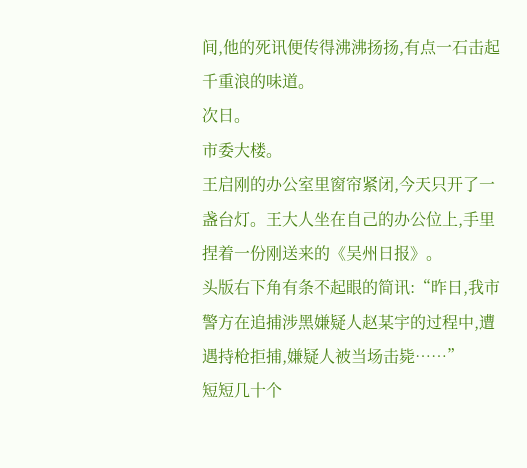间,他的死讯便传得沸沸扬扬,有点一石击起千重浪的味道。
次日。
市委大楼。
王启刚的办公室里窗帘紧闭,今天只开了一盏台灯。王大人坐在自己的办公位上,手里捏着一份刚送来的《吴州日报》。
头版右下角有条不起眼的简讯:“昨日,我市警方在追捕涉黑嫌疑人赵某宇的过程中,遭遇持枪拒捕,嫌疑人被当场击毙……”
短短几十个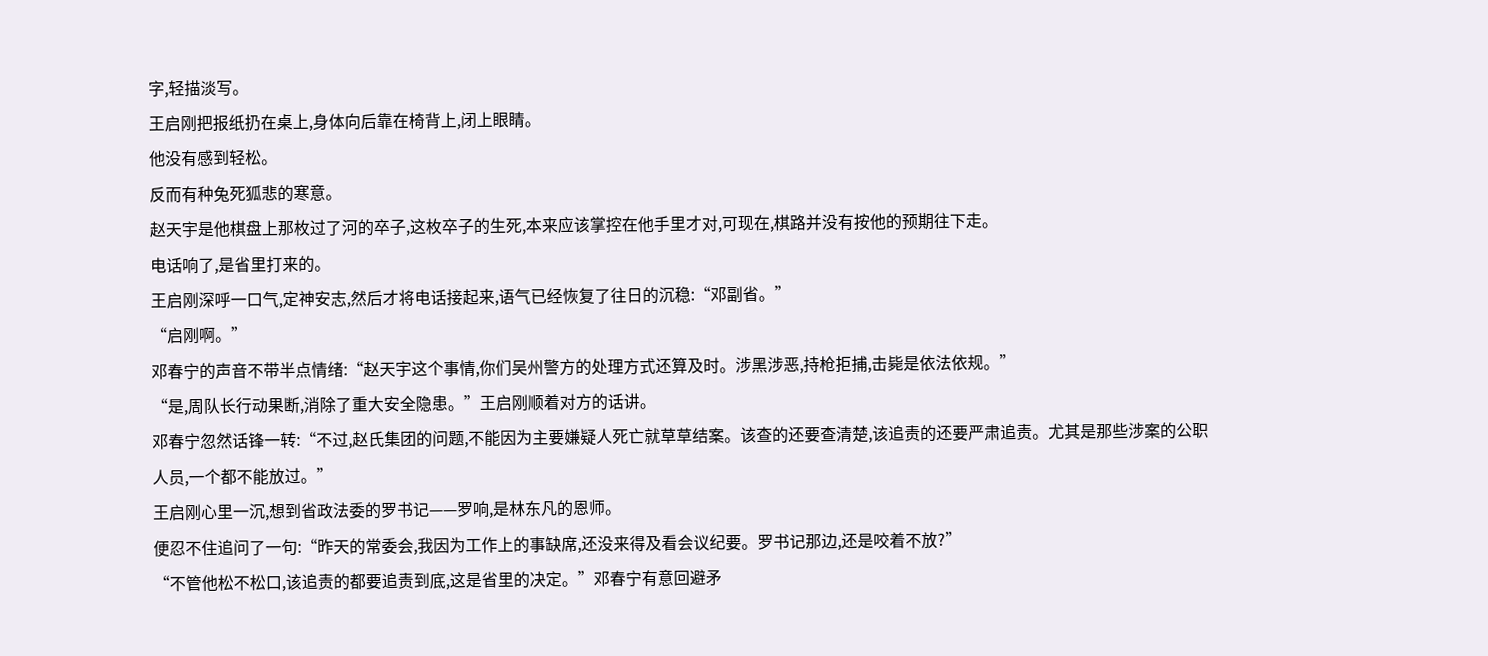字,轻描淡写。
王启刚把报纸扔在桌上,身体向后靠在椅背上,闭上眼睛。
他没有感到轻松。
反而有种兔死狐悲的寒意。
赵天宇是他棋盘上那枚过了河的卒子,这枚卒子的生死,本来应该掌控在他手里才对,可现在,棋路并没有按他的预期往下走。
电话响了,是省里打来的。
王启刚深呼一口气,定神安志,然后才将电话接起来,语气已经恢复了往日的沉稳:“邓副省。”
“启刚啊。”
邓春宁的声音不带半点情绪:“赵天宇这个事情,你们吴州警方的处理方式还算及时。涉黑涉恶,持枪拒捕,击毙是依法依规。”
“是,周队长行动果断,消除了重大安全隐患。”王启刚顺着对方的话讲。
邓春宁忽然话锋一转:“不过,赵氏集团的问题,不能因为主要嫌疑人死亡就草草结案。该查的还要查清楚,该追责的还要严肃追责。尤其是那些涉案的公职人员,一个都不能放过。”
王启刚心里一沉,想到省政法委的罗书记——罗响,是林东凡的恩师。
便忍不住追问了一句:“昨天的常委会,我因为工作上的事缺席,还没来得及看会议纪要。罗书记那边,还是咬着不放?”
“不管他松不松口,该追责的都要追责到底,这是省里的决定。”邓春宁有意回避矛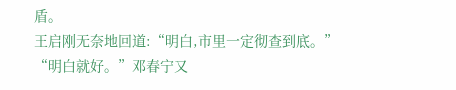盾。
王启刚无奈地回道:“明白,市里一定彻查到底。”
“明白就好。”邓春宁又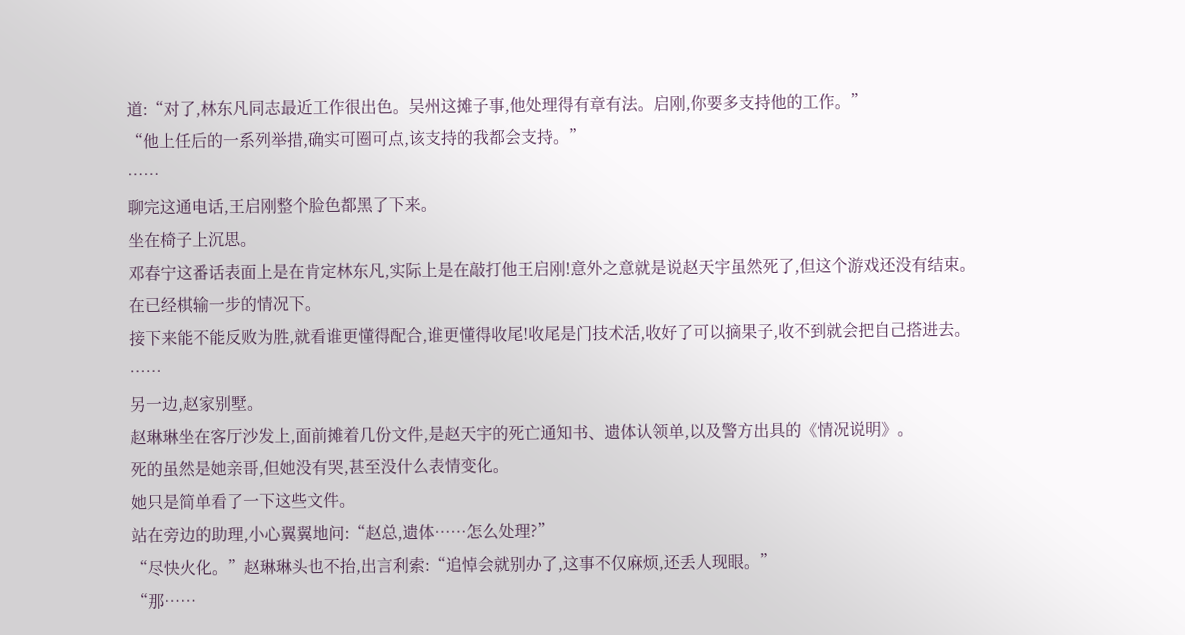道:“对了,林东凡同志最近工作很出色。吴州这摊子事,他处理得有章有法。启刚,你要多支持他的工作。”
“他上任后的一系列举措,确实可圈可点,该支持的我都会支持。”
……
聊完这通电话,王启刚整个脸色都黑了下来。
坐在椅子上沉思。
邓春宁这番话表面上是在肯定林东凡,实际上是在敲打他王启刚!意外之意就是说赵天宇虽然死了,但这个游戏还没有结束。
在已经棋输一步的情况下。
接下来能不能反败为胜,就看谁更懂得配合,谁更懂得收尾!收尾是门技术活,收好了可以摘果子,收不到就会把自己搭进去。
……
另一边,赵家别墅。
赵琳琳坐在客厅沙发上,面前摊着几份文件,是赵天宇的死亡通知书、遗体认领单,以及警方出具的《情况说明》。
死的虽然是她亲哥,但她没有哭,甚至没什么表情变化。
她只是简单看了一下这些文件。
站在旁边的助理,小心翼翼地问:“赵总,遗体……怎么处理?”
“尽快火化。”赵琳琳头也不抬,出言利索:“追悼会就别办了,这事不仅麻烦,还丢人现眼。”
“那……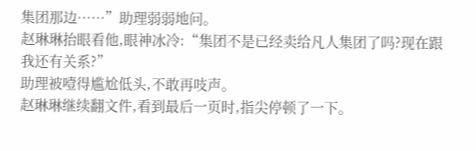集团那边……”助理弱弱地问。
赵琳琳抬眼看他,眼神冰冷:“集团不是已经卖给凡人集团了吗?现在跟我还有关系?”
助理被噎得尴尬低头,不敢再吱声。
赵琳琳继续翻文件,看到最后一页时,指尖停顿了一下。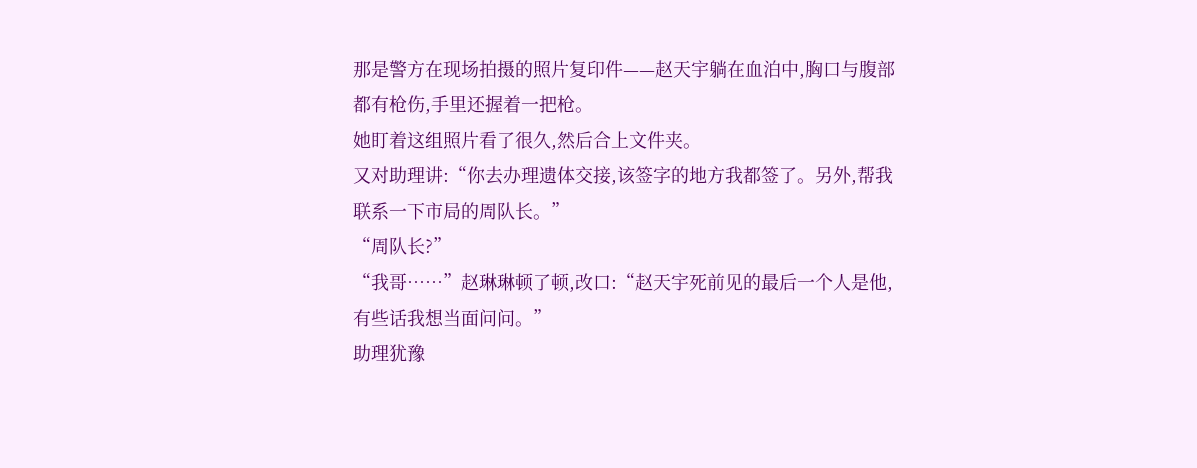那是警方在现场拍摄的照片复印件——赵天宇躺在血泊中,胸口与腹部都有枪伤,手里还握着一把枪。
她盯着这组照片看了很久,然后合上文件夹。
又对助理讲:“你去办理遗体交接,该签字的地方我都签了。另外,帮我联系一下市局的周队长。”
“周队长?”
“我哥……”赵琳琳顿了顿,改口:“赵天宇死前见的最后一个人是他,有些话我想当面问问。”
助理犹豫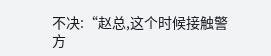不决:“赵总,这个时候接触警方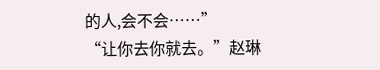的人,会不会……”
“让你去你就去。”赵琳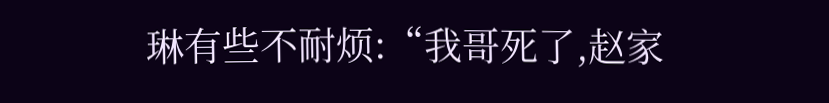琳有些不耐烦:“我哥死了,赵家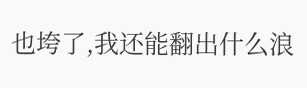也垮了,我还能翻出什么浪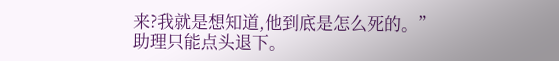来?我就是想知道,他到底是怎么死的。”
助理只能点头退下。